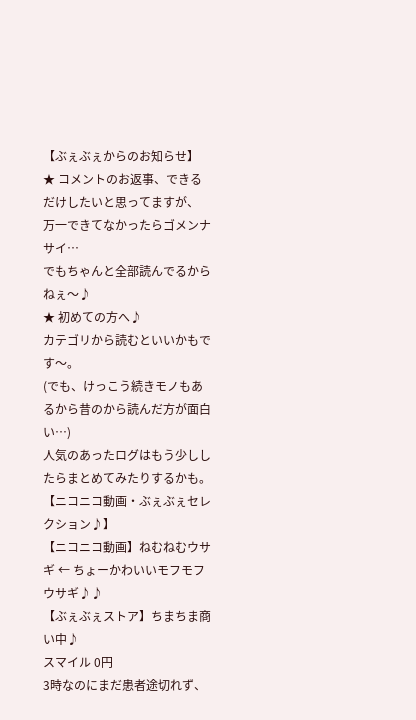【ぶぇぶぇからのお知らせ】
★ コメントのお返事、できるだけしたいと思ってますが、
万一できてなかったらゴメンナサイ…
でもちゃんと全部読んでるからねぇ〜♪
★ 初めての方へ♪
カテゴリから読むといいかもです〜。
(でも、けっこう続きモノもあるから昔のから読んだ方が面白い…)
人気のあったログはもう少ししたらまとめてみたりするかも。
【ニコニコ動画・ぶぇぶぇセレクション♪】
【ニコニコ動画】ねむねむウサギ ← ちょーかわいいモフモフウサギ♪♪
【ぶぇぶぇストア】ちまちま商い中♪
スマイル 0円
3時なのにまだ患者途切れず、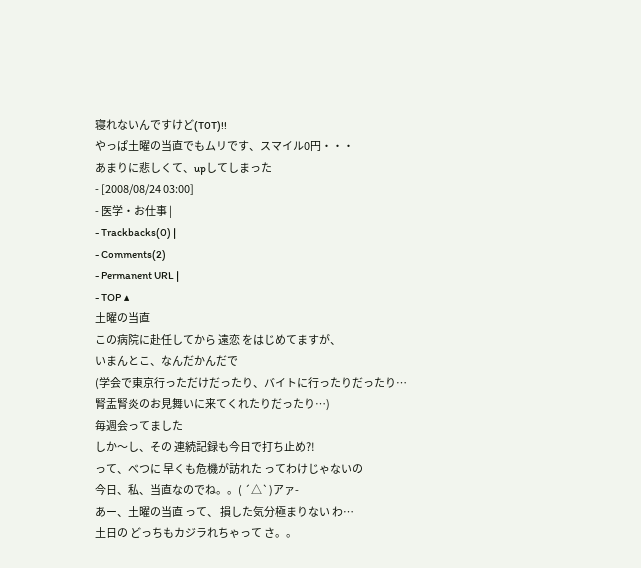寝れないんですけど(T0T)!!
やっぱ土曜の当直でもムリです、スマイル0円・・・
あまりに悲しくて、upしてしまった
- [2008/08/24 03:00]
- 医学・お仕事 |
- Trackbacks(0) |
- Comments(2)
- Permanent URL |
- TOP ▲
土曜の当直
この病院に赴任してから 遠恋 をはじめてますが、
いまんとこ、なんだかんだで
(学会で東京行っただけだったり、バイトに行ったりだったり…
腎盂腎炎のお見舞いに来てくれたりだったり…)
毎週会ってました
しか〜し、その 連続記録も今日で打ち止め?!
って、べつに 早くも危機が訪れた ってわけじゃないの
今日、私、当直なのでね。。( ´△`)アァ-
あー、土曜の当直 って、 損した気分極まりない わ…
土日の どっちもカジラれちゃって さ。。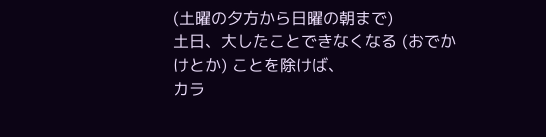(土曜の夕方から日曜の朝まで)
土日、大したことできなくなる (おでかけとか) ことを除けば、
カラ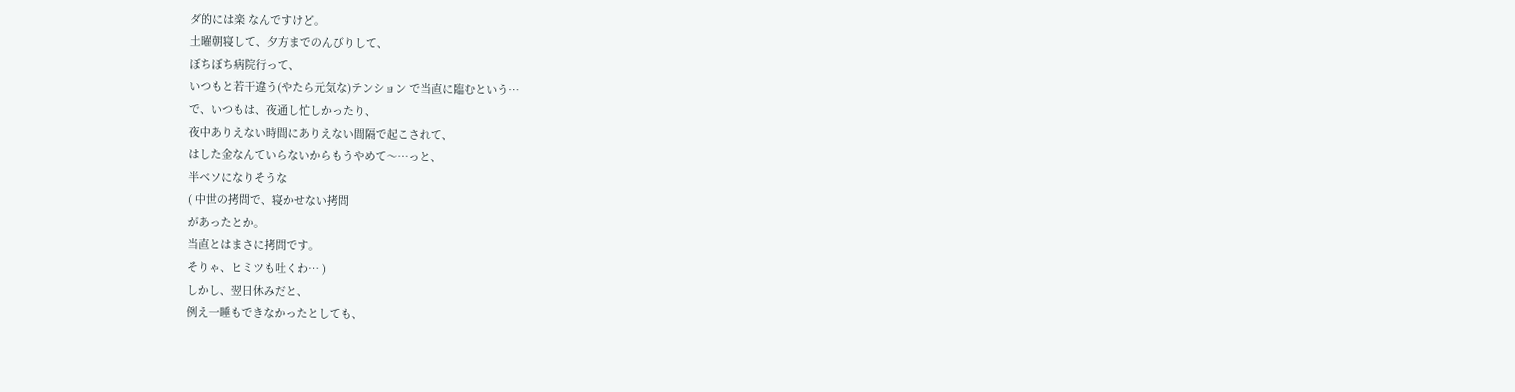ダ的には楽 なんですけど。
土曜朝寝して、夕方までのんびりして、
ぼちぼち病院行って、
いつもと若干違う(やたら元気な)テンション で当直に臨むという…
で、いつもは、夜通し忙しかったり、
夜中ありえない時間にありえない間隔で起こされて、
はした金なんていらないからもうやめて〜…っと、
半ベソになりそうな
( 中世の拷問で、寝かせない拷問
があったとか。
当直とはまさに拷問です。
そりゃ、ヒミツも吐くわ… )
しかし、翌日休みだと、
例え一睡もできなかったとしても、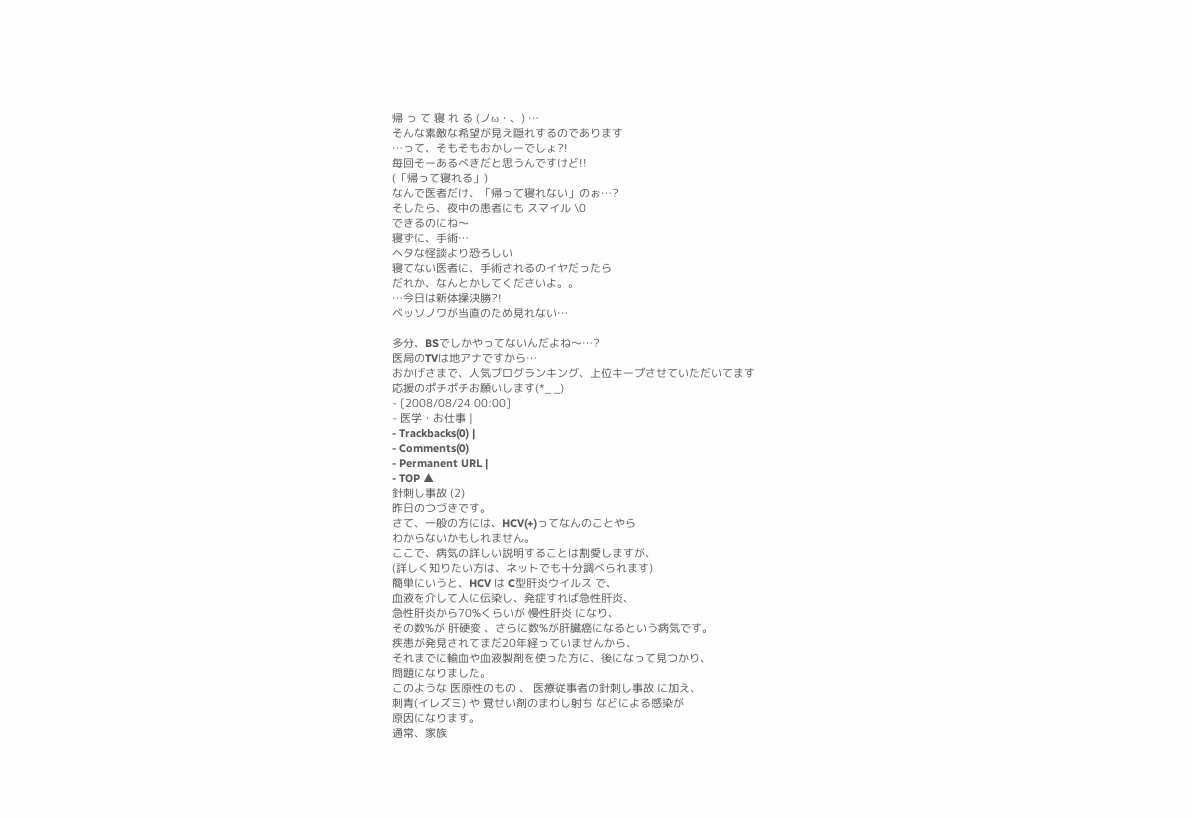帰 っ て 寝 れ る (ノω・、) …
そんな素敵な希望が見え隠れするのであります
…って、そもそもおかしーでしょ?!
毎回そーあるべきだと思うんですけど!!
(「帰って寝れる」)
なんで医者だけ、「帰って寝れない」のぉ…?
そしたら、夜中の患者にも スマイル \0
できるのにね〜
寝ずに、手術…
ヘタな怪談より恐ろしい
寝てない医者に、手術されるのイヤだったら
だれか、なんとかしてくださいよ。。
…今日は新体操決勝?!
ベッソノワが当直のため見れない…

多分、BSでしかやってないんだよね〜…?
医局のTVは地アナですから…
おかげさまで、人気ブログランキング、上位キープさせていただいてます
応援のポチポチお願いします(*_ _)
- [2008/08/24 00:00]
- 医学・お仕事 |
- Trackbacks(0) |
- Comments(0)
- Permanent URL |
- TOP ▲
針刺し事故 (2)
昨日のつづきです。
さて、一般の方には、HCV(+)ってなんのことやら
わからないかもしれません。
ここで、病気の詳しい説明することは割愛しますが、
(詳しく知りたい方は、ネットでも十分調べられます)
簡単にいうと、HCV は C型肝炎ウイルス で、
血液を介して人に伝染し、発症すれば急性肝炎、
急性肝炎から70%くらいが 慢性肝炎 になり、
その数%が 肝硬変 、さらに数%が肝臓癌になるという病気です。
疾患が発見されてまだ20年経っていませんから、
それまでに輸血や血液製剤を使った方に、後になって見つかり、
問題になりました。
このような 医原性のもの 、 医療従事者の針刺し事故 に加え、
刺青(イレズミ) や 覚せい剤のまわし射ち などによる感染が
原因になります。
通常、家族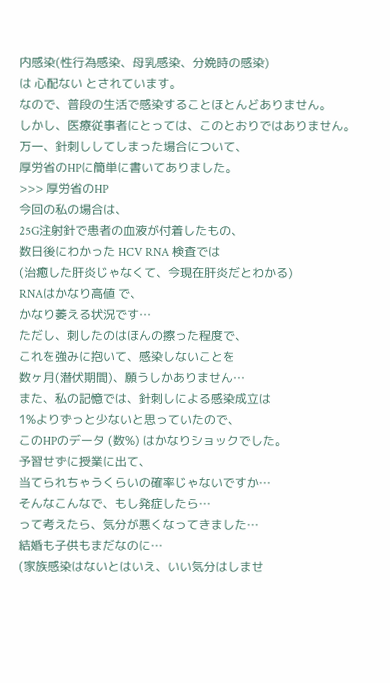内感染(性行為感染、母乳感染、分娩時の感染)
は 心配ない とされています。
なので、普段の生活で感染することほとんどありません。
しかし、医療従事者にとっては、このとおりではありません。
万一、針刺ししてしまった場合について、
厚労省のHPに簡単に書いてありました。
>>> 厚労省のHP
今回の私の場合は、
25G注射針で患者の血液が付着したもの、
数日後にわかった HCV RNA 検査では
(治癒した肝炎じゃなくて、今現在肝炎だとわかる)
RNAはかなり高値 で、
かなり萎える状況です…
ただし、刺したのはほんの擦った程度で、
これを強みに抱いて、感染しないことを
数ヶ月(潜伏期間)、願うしかありません…
また、私の記憶では、針刺しによる感染成立は
1%よりずっと少ないと思っていたので、
このHPのデータ (数%) はかなりショックでした。
予習せずに授業に出て、
当てられちゃうくらいの確率じゃないですか…
そんなこんなで、もし発症したら…
って考えたら、気分が悪くなってきました…
結婚も子供もまだなのに…
(家族感染はないとはいえ、いい気分はしませ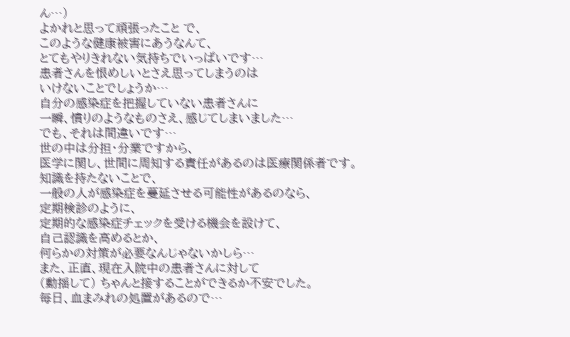ん…)
よかれと思って頑張ったこと で、
このような健康被害にあうなんて、
とてもやりきれない気持ちでいっぱいです…
患者さんを恨めしいとさえ思ってしまうのは
いけないことでしょうか…
自分の感染症を把握していない患者さんに
一瞬、憤りのようなものさえ、感じてしまいました…
でも、それは間違いです…
世の中は分担・分業ですから、
医学に関し、世間に周知する責任があるのは医療関係者です。
知識を持たないことで、
一般の人が感染症を蔓延させる可能性があるのなら、
定期検診のように、
定期的な感染症チェックを受ける機会を設けて、
自己認識を高めるとか、
何らかの対策が必要なんじゃないかしら…
また、正直、現在入院中の患者さんに対して
(動揺して) ちゃんと接することができるか不安でした。
毎日、血まみれの処置があるので…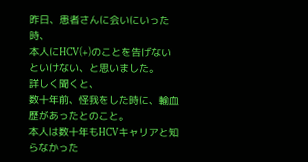昨日、患者さんに会いにいった時、
本人にHCV(+)のことを告げないといけない、と思いました。
詳しく聞くと、
数十年前、怪我をした時に、輸血歴があったとのこと。
本人は数十年もHCVキャリアと知らなかった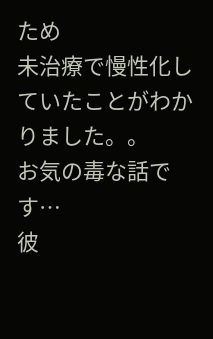ため
未治療で慢性化していたことがわかりました。。
お気の毒な話です…
彼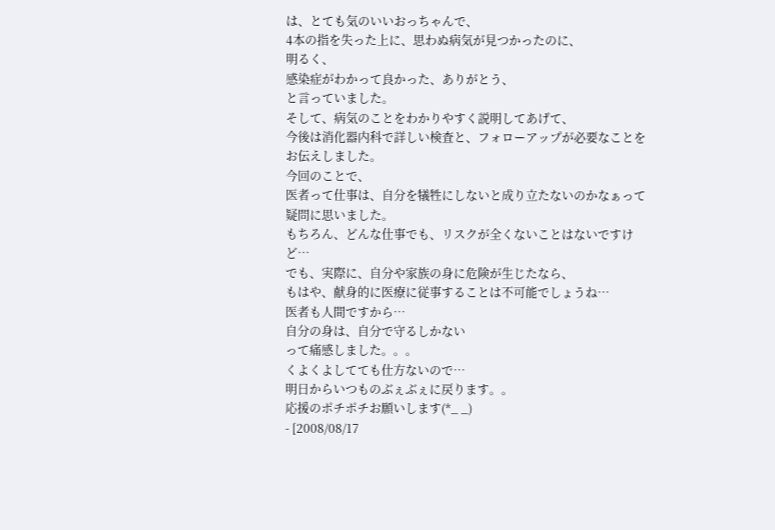は、とても気のいいおっちゃんで、
4本の指を失った上に、思わぬ病気が見つかったのに、
明るく、
感染症がわかって良かった、ありがとう、
と言っていました。
そして、病気のことをわかりやすく説明してあげて、
今後は消化器内科で詳しい検査と、フォローアップが必要なことを
お伝えしました。
今回のことで、
医者って仕事は、自分を犠牲にしないと成り立たないのかなぁって
疑問に思いました。
もちろん、どんな仕事でも、リスクが全くないことはないですけど…
でも、実際に、自分や家族の身に危険が生じたなら、
もはや、献身的に医療に従事することは不可能でしょうね…
医者も人間ですから…
自分の身は、自分で守るしかない
って痛感しました。。。
くよくよしてても仕方ないので…
明日からいつものぶぇぶぇに戻ります。。
応援のポチポチお願いします(*_ _)
- [2008/08/17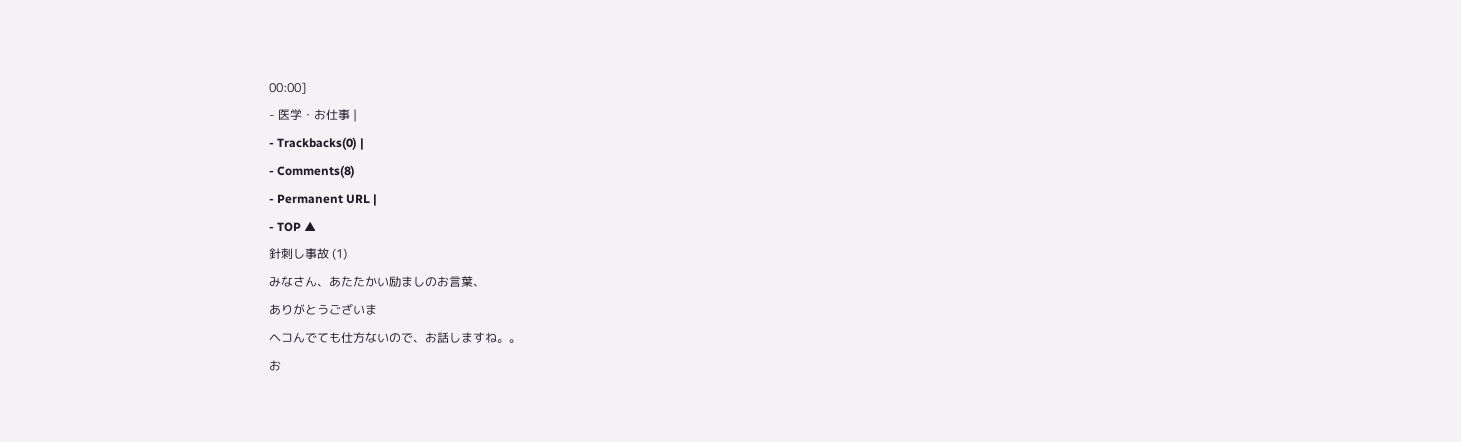00:00]
- 医学・お仕事 |
- Trackbacks(0) |
- Comments(8)
- Permanent URL |
- TOP ▲
針刺し事故 (1)
みなさん、あたたかい励ましのお言葉、
ありがとうございま
ヘコんでても仕方ないので、お話しますね。。
お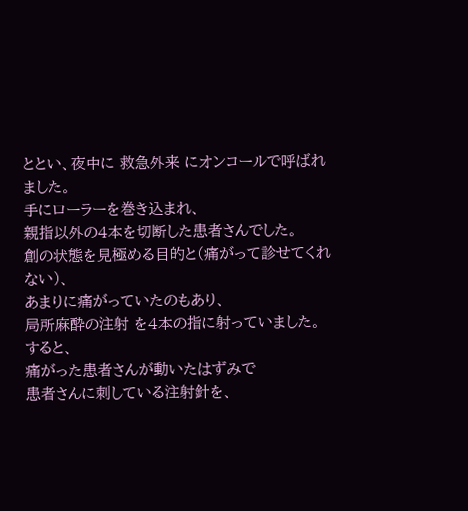ととい、夜中に 救急外来 にオンコールで呼ばれました。
手にローラーを巻き込まれ、
親指以外の4本を切断した患者さんでした。
創の状態を見極める目的と(痛がって診せてくれない)、
あまりに痛がっていたのもあり、
局所麻酔の注射 を4本の指に射っていました。
すると、
痛がった患者さんが動いたはずみで
患者さんに刺している注射針を、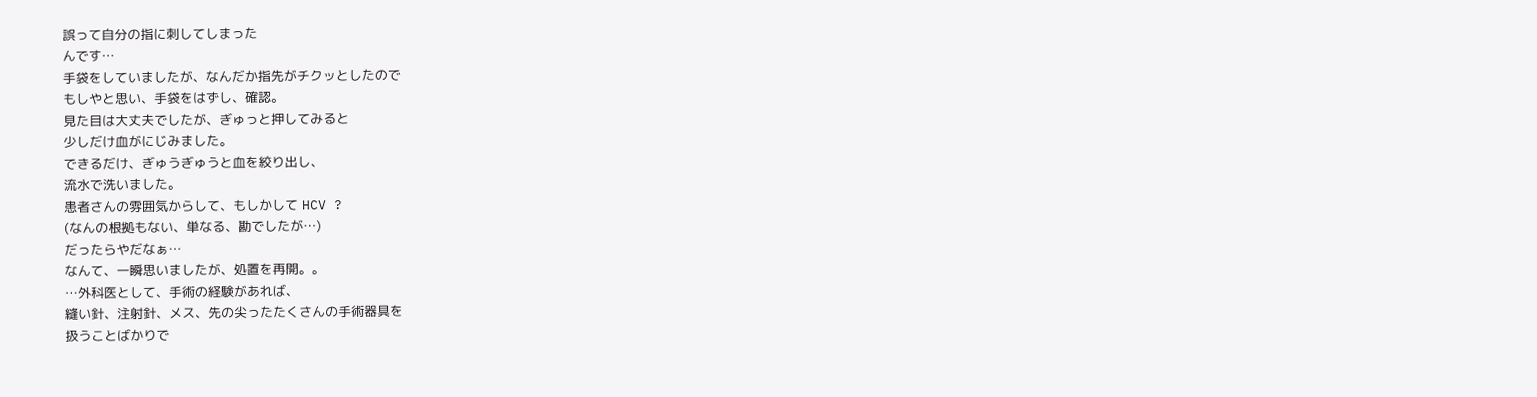誤って自分の指に刺してしまった
んです…
手袋をしていましたが、なんだか指先がチクッとしたので
もしやと思い、手袋をはずし、確認。
見た目は大丈夫でしたが、ぎゅっと押してみると
少しだけ血がにじみました。
できるだけ、ぎゅうぎゅうと血を絞り出し、
流水で洗いました。
患者さんの雰囲気からして、もしかして HCV ?
(なんの根拠もない、単なる、勘でしたが…)
だったらやだなぁ…
なんて、一瞬思いましたが、処置を再開。。
…外科医として、手術の経験があれば、
縫い針、注射針、メス、先の尖ったたくさんの手術器具を
扱うことばかりで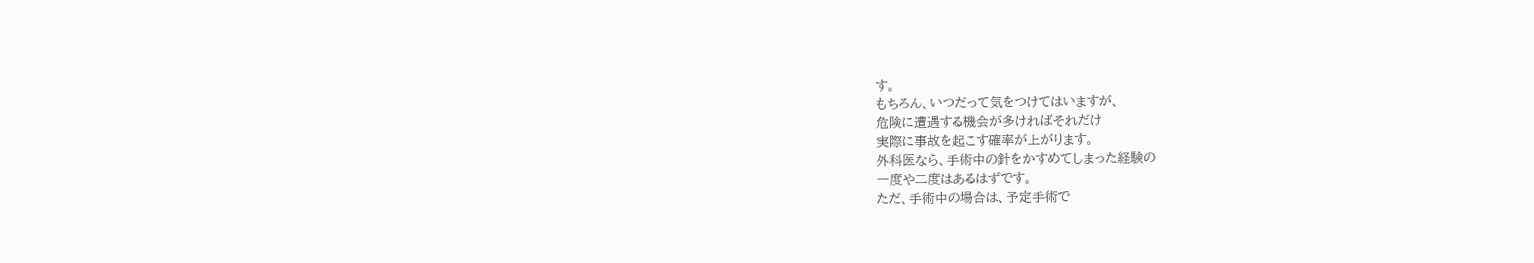す。
もちろん、いつだって気をつけてはいますが、
危険に遭遇する機会が多ければそれだけ
実際に事故を起こす確率が上がります。
外科医なら、手術中の針をかすめてしまった経験の
一度や二度はあるはずです。
ただ、手術中の場合は、予定手術で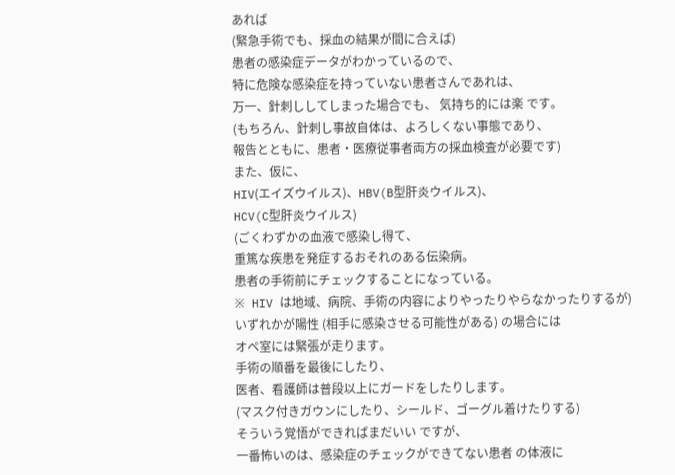あれば
(緊急手術でも、採血の結果が間に合えば)
患者の感染症データがわかっているので、
特に危険な感染症を持っていない患者さんであれは、
万一、針刺ししてしまった場合でも、 気持ち的には楽 です。
(もちろん、針刺し事故自体は、よろしくない事態であり、
報告とともに、患者・医療従事者両方の採血検査が必要です)
また、仮に、
HIV(エイズウイルス)、HBV(B型肝炎ウイルス)、
HCV(C型肝炎ウイルス)
(ごくわずかの血液で感染し得て、
重篤な疾患を発症するおそれのある伝染病。
患者の手術前にチェックすることになっている。
※ HIV は地域、病院、手術の内容によりやったりやらなかったりするが)
いずれかが陽性 (相手に感染させる可能性がある) の場合には
オペ室には緊張が走ります。
手術の順番を最後にしたり、
医者、看護師は普段以上にガードをしたりします。
(マスク付きガウンにしたり、シールド、ゴーグル着けたりする)
そういう覚悟ができればまだいい ですが、
一番怖いのは、感染症のチェックができてない患者 の体液に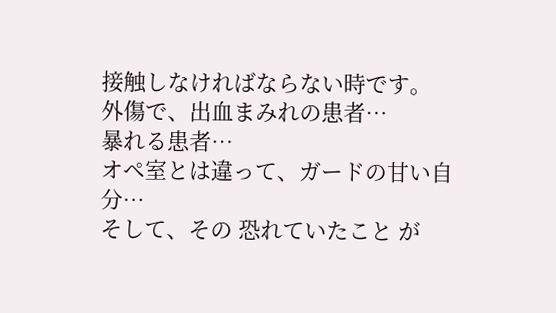接触しなければならない時です。
外傷で、出血まみれの患者…
暴れる患者…
オペ室とは違って、ガードの甘い自分…
そして、その 恐れていたこと が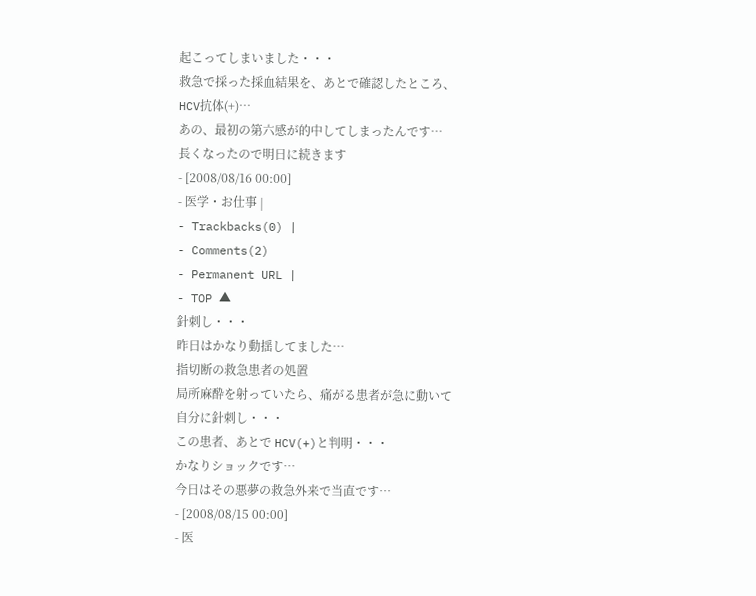起こってしまいました・・・
救急で採った採血結果を、あとで確認したところ、
HCV抗体(+)…
あの、最初の第六感が的中してしまったんです…
長くなったので明日に続きます
- [2008/08/16 00:00]
- 医学・お仕事 |
- Trackbacks(0) |
- Comments(2)
- Permanent URL |
- TOP ▲
針刺し・・・
昨日はかなり動揺してました…
指切断の救急患者の処置
局所麻酔を射っていたら、痛がる患者が急に動いて
自分に針刺し・・・
この患者、あとで HCV(+)と判明・・・
かなりショックです…
今日はその悪夢の救急外来で当直です…
- [2008/08/15 00:00]
- 医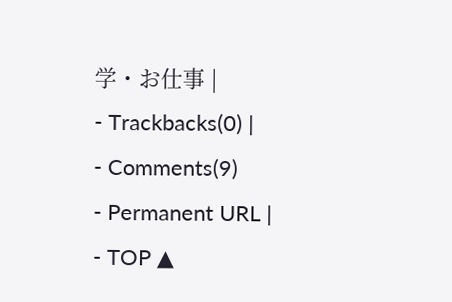学・お仕事 |
- Trackbacks(0) |
- Comments(9)
- Permanent URL |
- TOP ▲